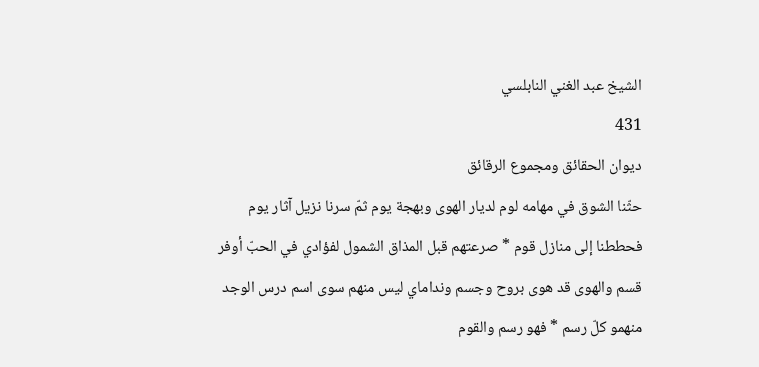الشيخ عبد الغني النابلسي
431
ديوان الحقائق ومجموع الرقائق
حثّنا الشوق في مهامه لوم لديار الهوى وبهجة يوم ثمّ سرنا نزيل آثار يوم فحططنا إلى منازل قوم * صرعتهم قبل المذاق الشمول لفؤادي في الحبّ أوفر قسم والهوى قد هوى بروح وجسم ونداماي ليس منهم سوى اسم درس الوجد منهمو كلّ رسم * فهو رسم والقوم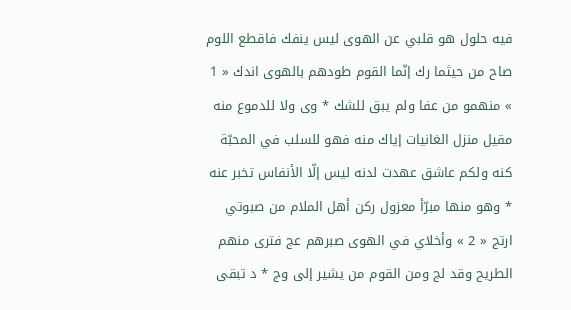فيه حلول هو قلبي عن الهوى ليس ينفك فاقطع اللوم صاح من حيثما رك إنّما القوم طودهم بالهوى اندك « 1 » منهمو من عفا ولم يبق للشك * وى ولا للدموع منه مقيل منزل الغانيات إياك منه فهو للسلب في المحبّة كنه ولكم عاشق عهدت لدنه ليس إلّا الأنفاس تخبر عنه * وهو منها مبرّأ معزول ركن أهل الملام من صبوتي ارتج « 2 » وأخلاي في الهوى صبرهم عج فترى منهم الطريح وقد لج ومن القوم من يشير إلى وج * د تبقى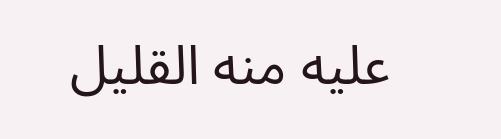عليه منه القليل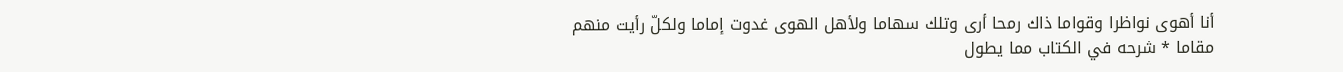أنا أهوى نواظرا وقواما ذاك رمحا أرى وتلك سهاما ولأهل الهوى غدوت إماما ولكلّ رأيت منهم مقاما * شرحه في الكتاب مما يطول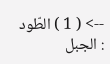--> ( 1 ) الطّود : الجبل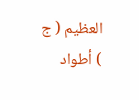العظيم ( ج ) أطواد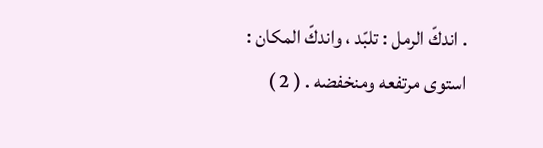. اندكّ الرمل : تلبّد ، واندكّ المكان : استوى مرتفعه ومنخفضه . ( 2 )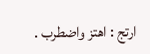ارتج : اهتز واضطرب .